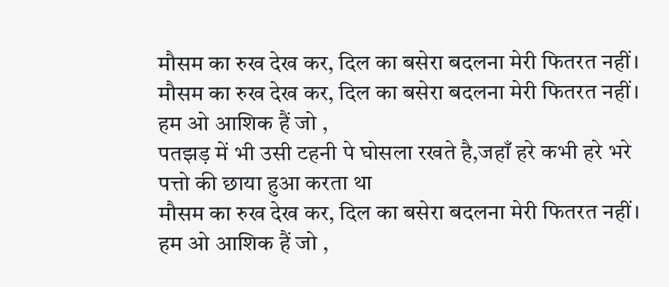मौसम का रुख देख कर, दिल का बसेरा बदलना मेरी फितरत नहीं।
मौसम का रुख देख कर, दिल का बसेरा बदलना मेरी फितरत नहीं।
हम ओ आशिक हैं जो ,
पतझड़ में भी उसी टहनी पे घोसला रखते है,जहाँ हरे कभी हरे भरे पत्तो की छाया हुआ करता था
मौसम का रुख देख कर, दिल का बसेरा बदलना मेरी फितरत नहीं।
हम ओ आशिक हैं जो ,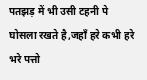पतझड़ में भी उसी टहनी पे घोसला रखते है,जहाँ हरे कभी हरे भरे पत्तो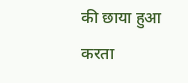की छाया हुआ करता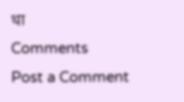था
Comments
Post a Comment